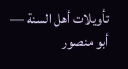تأويلات أهل السنة — أبو منصور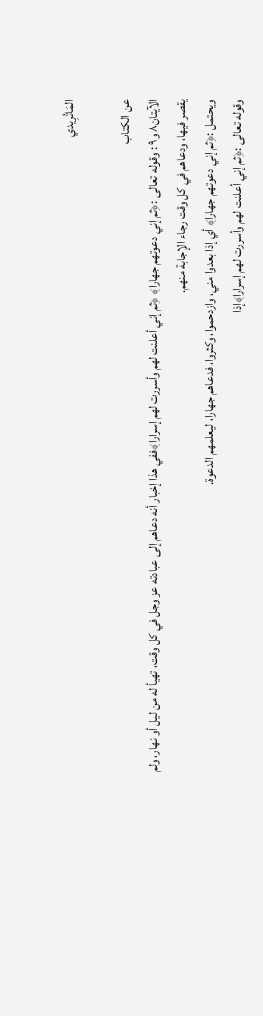المَاتُرِيدي

عن الكتاب
الآيتان٨ و٩ : وقوله تعالى :﴿ثم إني دعوتهم جهارا﴾ ﴿ثم إني أعلنت لهم وأسررت لهم إسرارا﴾ففي هذا إخبار أنه دعاهم إلى عبادته عز وجل في كل وقت، تهيأ له من ليل أو نهار، ولم يقصر فيها، ودعاهم في كل وقت رجاء الإجابة منهم.
ويحتمل :﴿ثم إني دعوتهم جهارا﴾ أي إذا بعدوا مني، وازدحموا، وكثروا، فدعاهم جهارا، ليعلمهم الدعوة.
وقوله تعالى :﴿ثم إني أعلنت لهم وأسررت لهم إسرارا﴾إذا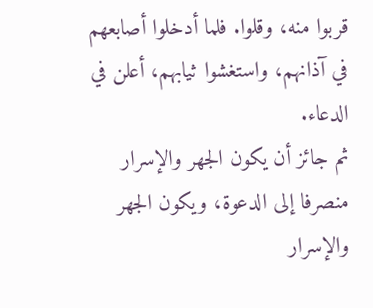قربوا منه، وقلوا. فلما أدخلوا أصابعهم في آذانهم، واستغشوا ثيابهم، أعلن في الدعاء.
ثم جائز أن يكون الجهر والإسرار منصرفا إلى الدعوة، ويكون الجهر والإسرار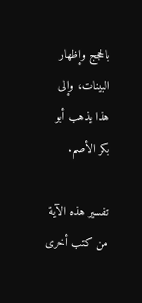بالحجج وإظهار البينات، وإلى هذا يذهب أبو بكر الأصم.

تفسير هذه الآية من كتب أخرى